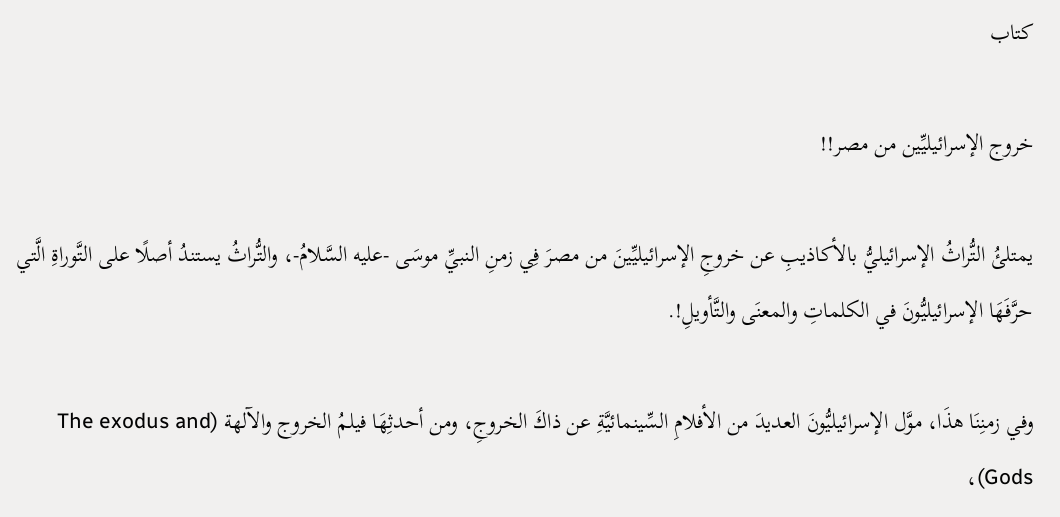كتاب

خروج الإسرائيليِّين من مصر!!

يمتلئُ التُّراثُ الإسرائيليُّ بالأكاذيبِ عن خروجِ الإسرائيليِّينَ من مصرَ فِي زمنِ النبيِّ موسَى -عليه السَّلامُ-، والتُّراثُ يستندُ أصلًا على التَّوراةِ الَّتي حرَّفَهَا الإسرائيليُّونَ في الكلماتِ والمعنَى والتَّأويلِ!.

وفي زمنِنَا هذَا، موَّل الإسرائيليُّونَ العديدَ من الأفلامِ السِّينمائيَّةِ عن ذاكَ الخروجِ، ومن أحدثِهَا فيلمُ الخروج والآلهة (The exodus and Gods)،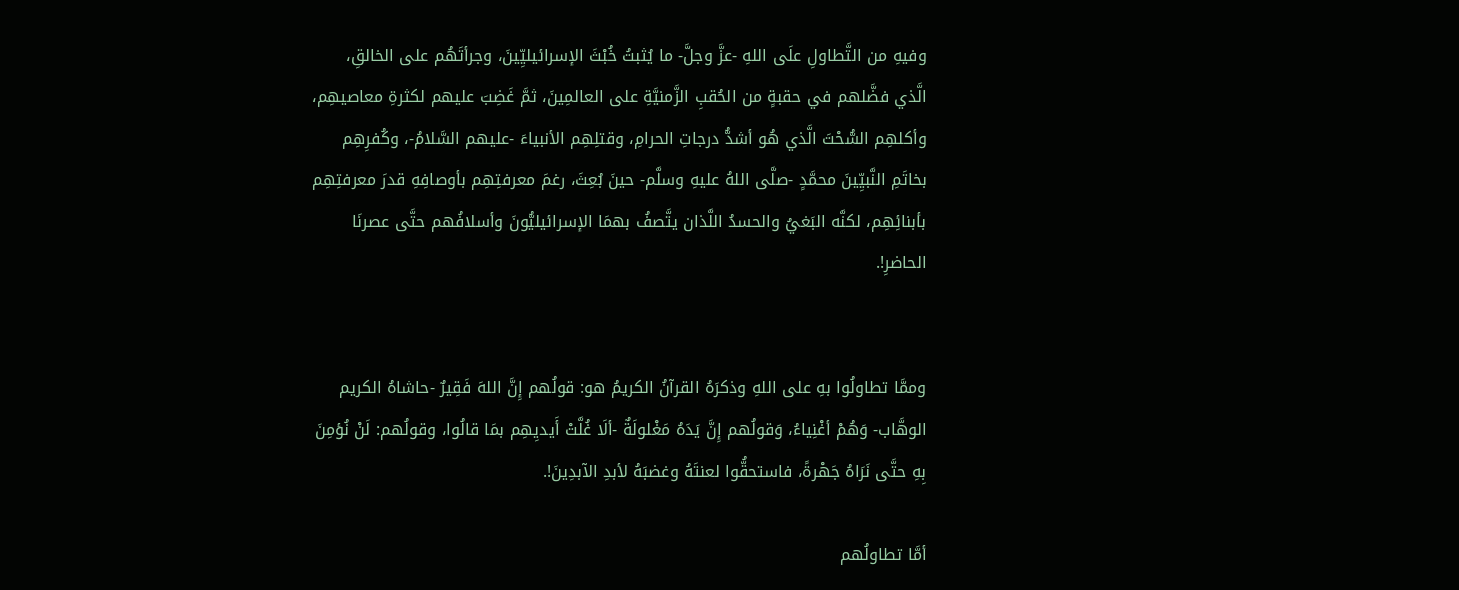وفيهِ من التَّطاولِ علَى اللهِ -عزَّ وجلَّ- ما يُثبتُ خُبْثَ الإسرائيليِّينَ، وجرأتَهُم على الخالقِ، الَّذي فضَّلهم في حقبةٍ من الحُقبِ الزَّمنيَّةِ على العالمِينَ، ثمَّ غَضِبَ عليهم لكثرةِ معاصيهِم، وأكلهِم السُّحْتَ الَّذي هُو أشدُّ درجاتِ الحرامِ، وقتلِهِم الأنبياءَ -عليهم السَّلامُ-، وكُفرِهِم بخاتَمِ النَّبيِّينَ محمَّدٍ -صلَّى اللهُ عليهِ وسلَّم- حينَ بُعِثَ، رغمَ معرفتِهِم بأوصافِهِ قدرَ معرفتِهِم بأبنائِهِم، لكنَّه البَغيُ والحسدُ اللَّذان يتَّصفُ بهمَا الإسرائيليُّونَ وأسلافُهم حتَّى عصرنَا الحاضرِ!.


وممَّا تطاولُوا بهِ على اللهِ وذكرَهُ القرآنُ الكريمُ هو: قولُهم إِنَّ اللهَ فَقِيرٌ -حاشاهُ الكريم الوهَّاب- وَهُمْ أغْنِياءُ، وَقولُهم إِنَّ يَدَهُ مَغْلولَةٌ -ألَا غُلَّتْ أَيديِهِم بمَا قالُوا، وقولُهم: لَنْ نُؤمِنَ بِهِ حتَّى نَرَاهُ جَهْرةً، فاستحقُّوا لعنتَهُ وغضبَهُ لأبدِ الآبدِينَ!.

أمَّا تطاولُهم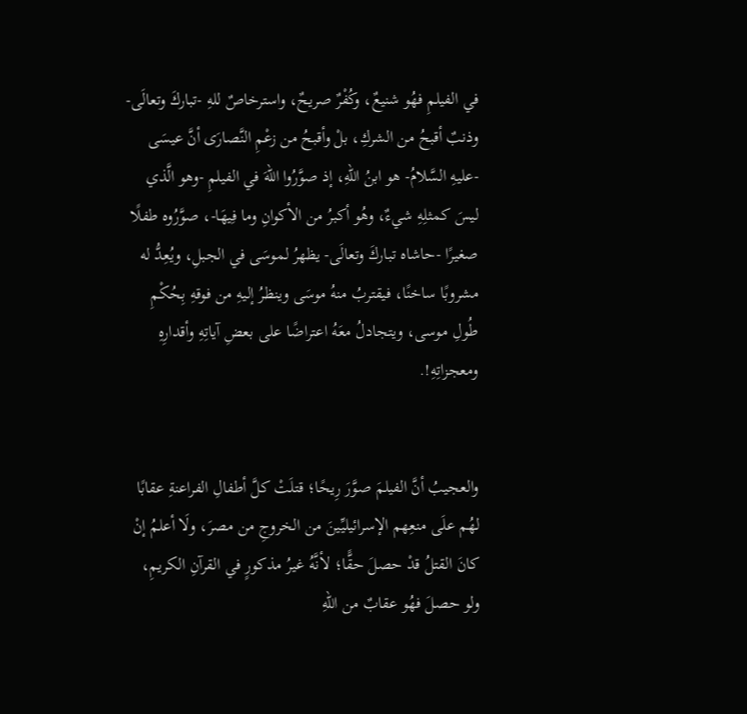في الفيلمِ فهُو شنيعٌ، وكُفْرٌ صريحٌ، واسترخاصٌ للهِ -تباركَ وتعالَى- وذنبٌ أقبحُ من الشركِ، بلْ وأقبحُ من زعْمِ النَّصارَى أنَّ عيسَى -عليهِ السَّلامُ- هو ابنُ اللهِ، إذ صوَّرُوا اللهَ في الفيلمِ -وهو الَّذي ليسَ كمثلِهِ شيءٌ، وهُو أكبرُ من الأكوانِ وما فِيهَا-، صوَّرُوه طفلًا صغيرًا -حاشاه تباركَ وتعالَى- يظهرُ لموسَى في الجبلِ، ويُعِدُّ له مشروبًا ساخنًا، فيقتربُ منهُ موسَى وينظرُ إليهِ من فوقهِ بِحُكْمِ طُولِ موسى، ويتجادلُ معَهُ اعتراضًا على بعضِ آياتِهِ وأقدارِهِ ومعجزاتِهِ!.


والعجيبُ أنَّ الفيلمَ صوَّرَ رِيحًا؛ قتلَتْ كلَّ أطفالِ الفراعنةِ عقابًا لهُم علَى منعِهم الإسرائيليِّينَ من الخروجِ من مصرَ، ولَا أعلمُ إنْ كانَ القتلُ قدْ حصلَ حقًّا؛ لأنَّهُ غيرُ مذكورٍ في القرآنِ الكريمِ، ولو حصلَ فهُو عقابٌ من اللهِ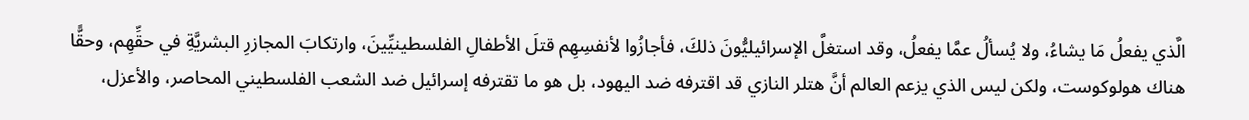الَّذي يفعلُ مَا يشاءُ، ولا يُسألُ عمَّا يفعلُ، وقد استغلَّ الإسرائيليُّونَ ذلكَ، فأجازُوا لأنفسِهِم قتلَ الأطفالِ الفلسطينيِّينَ، وارتكابَ المجازرِ البشريَّةِ في حقِّهِم، وحقًّا هناك هولوكوست، ولكن ليس الذي يزعم العالم أنَّ هتلر النازي قد اقترفه ضد اليهود، بل هو ما تقترفه إسرائيل ضد الشعب الفلسطيني المحاصر، والأعزل،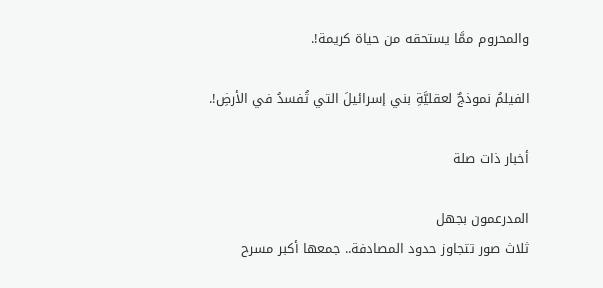والمحروم ممَّا يستحقه من حياة كريمة!.

الفيلمُ نموذجٌ لعقليَّةِ بني إسرائيلَ التي تُفسدُ في الأرضِ!.

أخبار ذات صلة

المدرعمون بجهل
ثلاث صور تتجاوز حدود المصادفة.. جمعها أكبر مسرح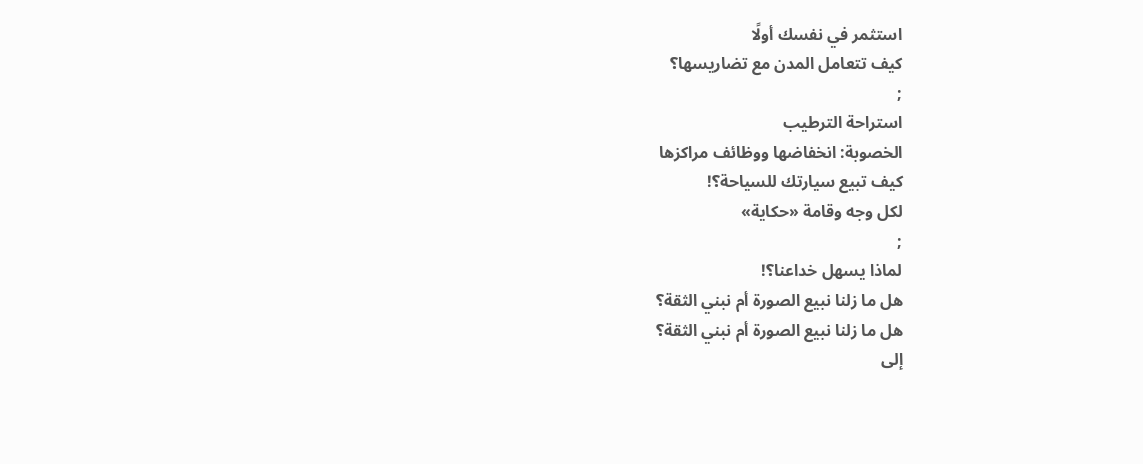استثمر في نفسك أولًا
كيف تتعامل المدن مع تضاريسها؟
;
استراحة الترطيب
الخصوبة: انخفاضها ووظائف مراكزها
كيف تبيع سيارتك للسياحة؟!
لكل وجه وقامة «حكاية»
;
لماذا يسهل خداعنا؟!
هل ما زلنا نبيع الصورة أم نبني الثقة؟
هل ما زلنا نبيع الصورة أم نبني الثقة؟
إلى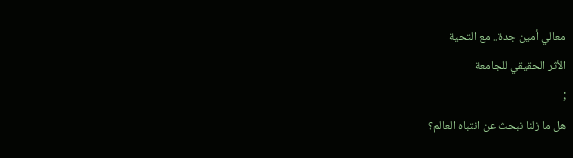معالي أمين جدة.. مع التحية
الأثر الحقيقي للجامعة
;
هل ما زلنا نبحث عن انتباه العالم؟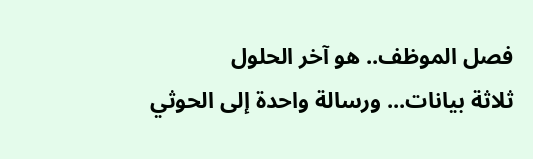فصل الموظف.. هو آخر الحلول
ثلاثة بيانات... ورسالة واحدة إلى الحوثي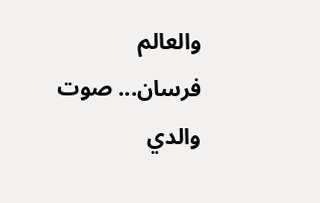والعالم
فرسان... صوت والدي